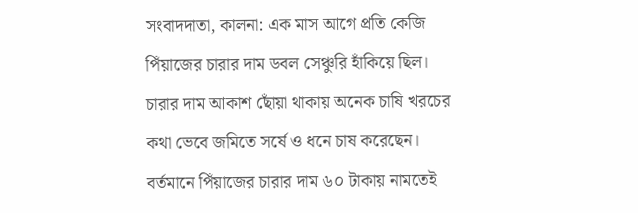সংবাদদাতা, কালনা: এক মাস আগে প্রতি কেজি পিঁয়াজের চারার দাম ডবল সেঞ্চুরি হাঁকিয়ে ছিল। চারার দাম আকাশ ছোঁয়া থাকায় অনেক চাষি খরচের কথা ভেবে জমিতে সর্ষে ও ধনে চাষ করেছেন। বর্তমানে পিঁয়াজের চারার দাম ৬০ টাকায় নামতেই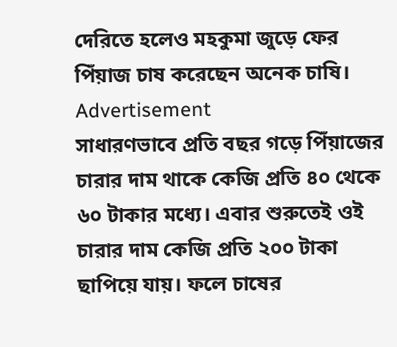দেরিতে হলেও মহকুমা জুড়ে ফের পিঁয়াজ চাষ করেছেন অনেক চাষি।
Advertisement
সাধারণভাবে প্রতি বছর গড়ে পিঁয়াজের চারার দাম থাকে কেজি প্রতি ৪০ থেকে ৬০ টাকার মধ্যে। এবার শুরুতেই ওই চারার দাম কেজি প্রতি ২০০ টাকা ছাপিয়ে যায়। ফলে চাষের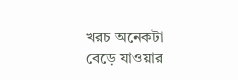খরচ অনেকটা বেড়ে যাওয়ার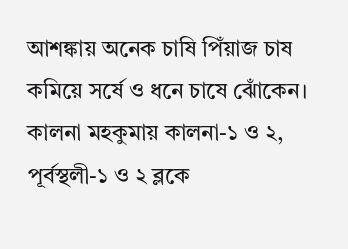আশঙ্কায় অনেক চাষি পিঁয়াজ চাষ কমিয়ে সর্ষে ও ধনে চাষে ঝোঁকেন। কালনা মহকুমায় কালনা-১ ও ২, পূর্বস্থলী-১ ও ২ ব্লকে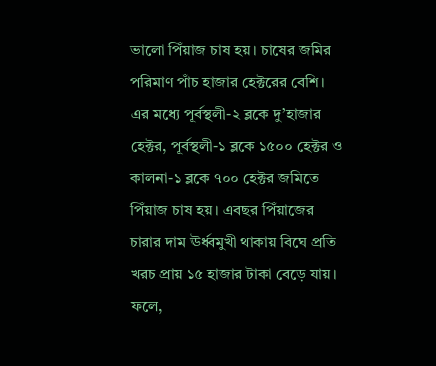ভালো পিঁয়াজ চাষ হয়। চাষের জমির পরিমাণ পাঁচ হাজার হেক্টরের বেশি। এর মধ্যে পূর্বস্থলী-২ ব্লকে দু’হাজার হেক্টর, পূর্বস্থলী-১ ব্লকে ১৫০০ হেক্টর ও কালনা-১ ব্লকে ৭০০ হেক্টর জমিতে পিঁয়াজ চাষ হয়। এবছর পিঁয়াজের চারার দাম ঊর্ধ্বমুখী থাকায় বিঘে প্রতি খরচ প্রায় ১৫ হাজার টাকা বেড়ে যায়। ফলে,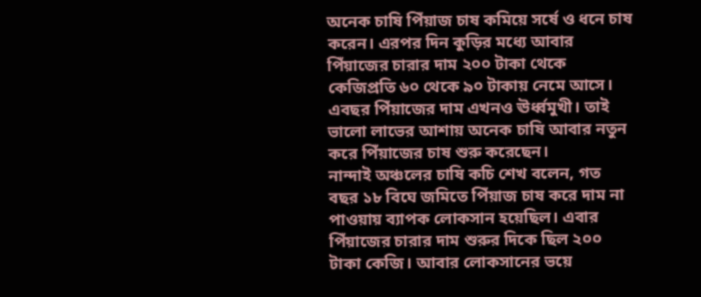অনেক চাষি পিঁয়াজ চাষ কমিয়ে সর্ষে ও ধনে চাষ করেন। এরপর দিন কুড়ির মধ্যে আবার পিঁয়াজের চারার দাম ২০০ টাকা থেকে কেজিপ্রতি ৬০ থেকে ৯০ টাকায় নেমে আসে। এবছর পিঁয়াজের দাম এখনও ঊর্ধ্বমুখী। তাই ভালো লাভের আশায় অনেক চাষি আবার নতুন করে পিঁয়াজের চাষ শুরু করেছেন।
নান্দাই অঞ্চলের চাষি কচি শেখ বলেন, গত বছর ১৮ বিঘে জমিতে পিঁয়াজ চাষ করে দাম না পাওয়ায় ব্যাপক লোকসান হয়েছিল। এবার পিঁয়াজের চারার দাম শুরুর দিকে ছিল ২০০ টাকা কেজি। আবার লোকসানের ভয়ে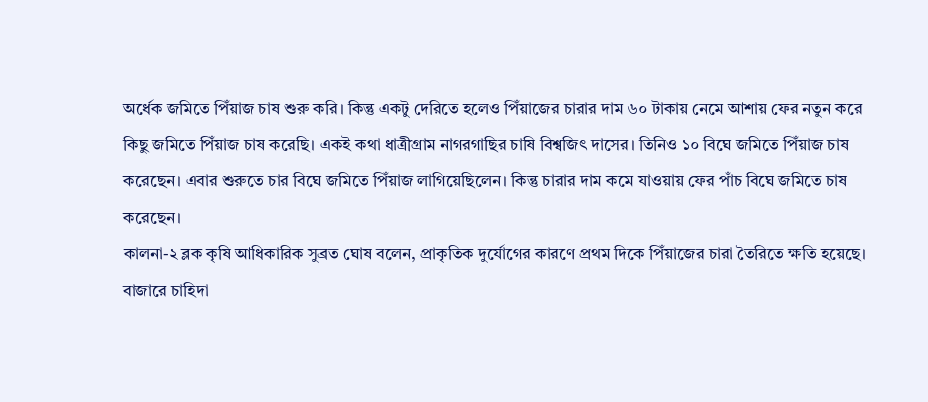অর্ধেক জমিতে পিঁয়াজ চাষ শুরু করি। কিন্তু একটু দেরিতে হলেও পিঁয়াজের চারার দাম ৬০ টাকায় নেমে আশায় ফের নতুন করে কিছু জমিতে পিঁয়াজ চাষ করেছি। একই কথা ধাত্রীগ্রাম নাগরগাছির চাষি বিশ্বজিৎ দাসের। তিনিও ১০ বিঘে জমিতে পিঁয়াজ চাষ করেছেন। এবার শুরুতে চার বিঘে জমিতে পিঁয়াজ লাগিয়েছিলেন। কিন্তু চারার দাম কমে যাওয়ায় ফের পাঁচ বিঘে জমিতে চাষ করেছেন।
কালনা-২ ব্লক কৃষি আধিকারিক সুব্রত ঘোষ বলেন, প্রাকৃতিক দুর্যোগের কারণে প্রথম দিকে পিঁয়াজের চারা তৈরিতে ক্ষতি হয়েছে। বাজারে চাহিদা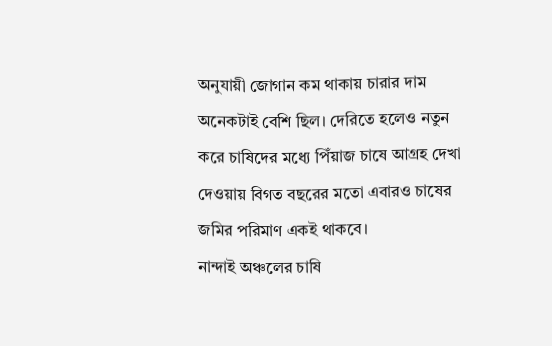অনুযায়ী জোগান কম থাকায় চারার দাম অনেকটাই বেশি ছিল। দেরিতে হলেও নতুন করে চাষিদের মধ্যে পিঁয়াজ চাষে আগ্রহ দেখা দেওয়ায় বিগত বছরের মতো এবারও চাষের জমির পরিমাণ একই থাকবে।
নান্দাই অঞ্চলের চাষি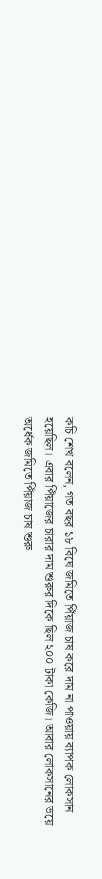কচি শেখ বলেন, গত বছর ১৮ বিঘে জমিতে পিঁয়াজ চাষ করে দাম না পাওয়ায় ব্যাপক লোকসান হয়েছিল। এবার পিঁয়াজের চারার দাম শুরুর দিকে ছিল ২০০ টাকা কেজি। আবার লোকসানের ভয়ে অর্ধেক জমিতে পিঁয়াজ চাষ শুরু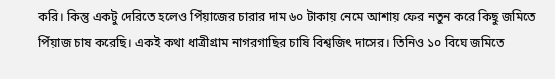করি। কিন্তু একটু দেরিতে হলেও পিঁয়াজের চারার দাম ৬০ টাকায় নেমে আশায় ফের নতুন করে কিছু জমিতে পিঁয়াজ চাষ করেছি। একই কথা ধাত্রীগ্রাম নাগরগাছির চাষি বিশ্বজিৎ দাসের। তিনিও ১০ বিঘে জমিতে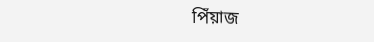পিঁয়াজ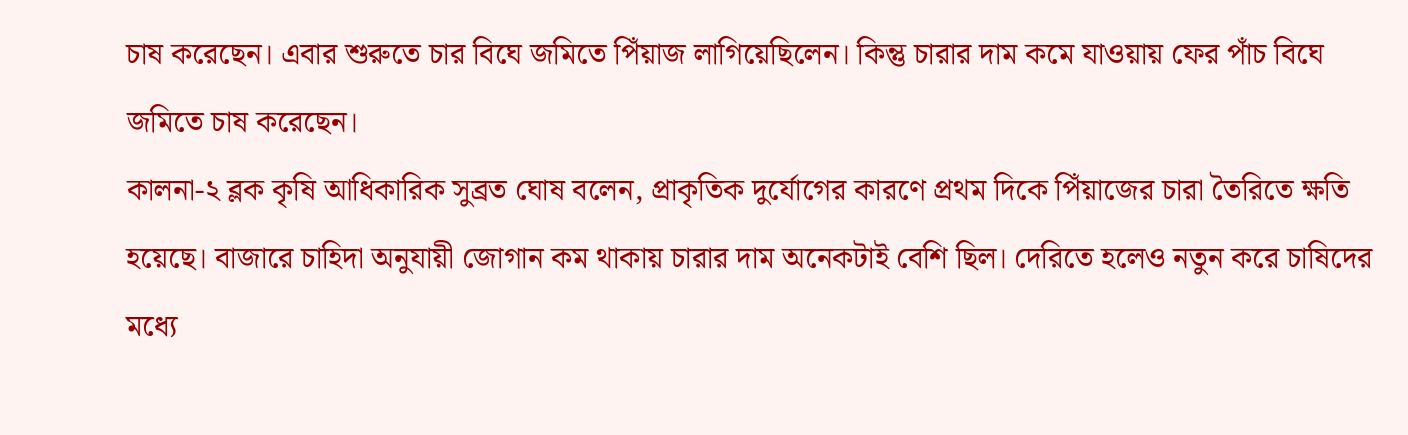চাষ করেছেন। এবার শুরুতে চার বিঘে জমিতে পিঁয়াজ লাগিয়েছিলেন। কিন্তু চারার দাম কমে যাওয়ায় ফের পাঁচ বিঘে জমিতে চাষ করেছেন।
কালনা-২ ব্লক কৃষি আধিকারিক সুব্রত ঘোষ বলেন, প্রাকৃতিক দুর্যোগের কারণে প্রথম দিকে পিঁয়াজের চারা তৈরিতে ক্ষতি হয়েছে। বাজারে চাহিদা অনুযায়ী জোগান কম থাকায় চারার দাম অনেকটাই বেশি ছিল। দেরিতে হলেও নতুন করে চাষিদের মধ্যে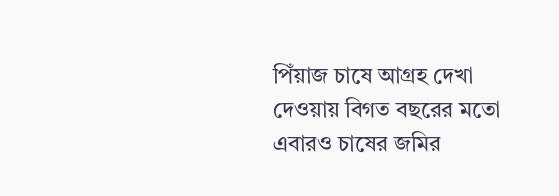পিঁয়াজ চাষে আগ্রহ দেখা দেওয়ায় বিগত বছরের মতো এবারও চাষের জমির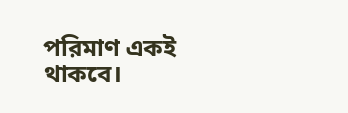পরিমাণ একই থাকবে।